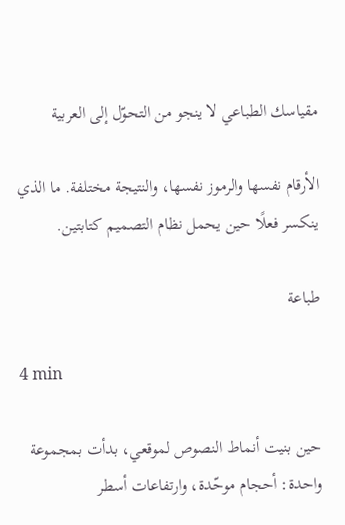مقياسك الطباعي لا ينجو من التحوّل إلى العربية

الأرقام نفسها والرموز نفسها، والنتيجة مختلفة. ما الذي ينكسر فعلًا حين يحمل نظام التصميم كتابتين.

طباعة

4 min

حين بنيت أنماط النصوص لموقعي، بدأت بمجموعة واحدة: أحجام موحّدة، وارتفاعات أسطر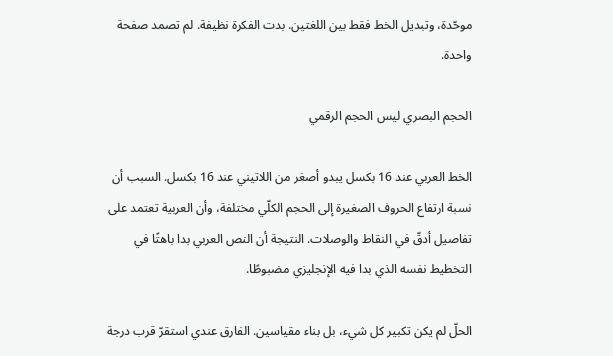موحّدة، وتبديل الخط فقط بين اللغتين. بدت الفكرة نظيفة. لم تصمد صفحة واحدة.

الحجم البصري ليس الحجم الرقمي

الخط العربي عند 16 بكسل يبدو أصغر من اللاتيني عند 16 بكسل. السبب أن نسبة ارتفاع الحروف الصغيرة إلى الحجم الكلّي مختلفة، وأن العربية تعتمد على تفاصيل أدقّ في النقاط والوصلات. النتيجة أن النص العربي بدا باهتًا في التخطيط نفسه الذي بدا فيه الإنجليزي مضبوطًا.

الحلّ لم يكن تكبير كل شيء، بل بناء مقياسين. الفارق عندي استقرّ قرب درجة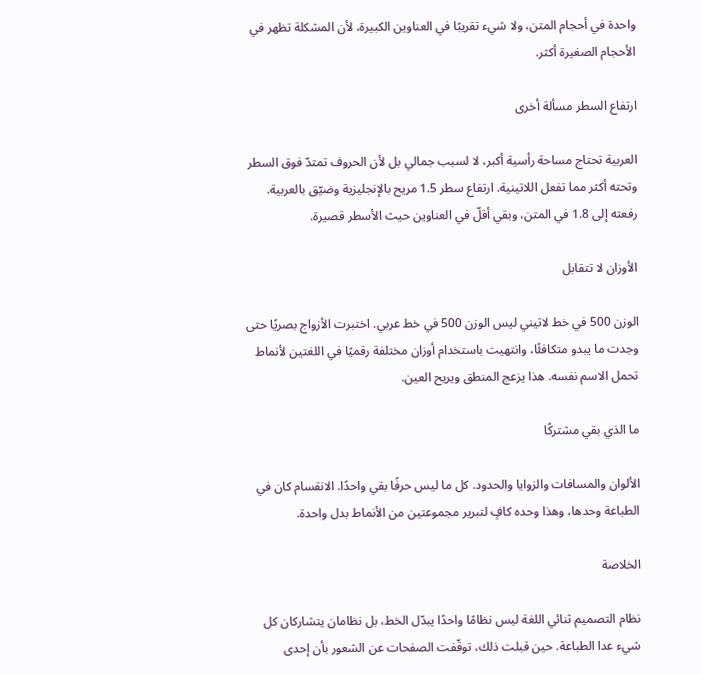واحدة في أحجام المتن، ولا شيء تقريبًا في العناوين الكبيرة، لأن المشكلة تظهر في الأحجام الصغيرة أكثر.

ارتفاع السطر مسألة أخرى

العربية تحتاج مساحة رأسية أكبر، لا لسبب جمالي بل لأن الحروف تمتدّ فوق السطر وتحته أكثر مما تفعل اللاتينية. ارتفاع سطر 1.5 مريح بالإنجليزية وضيّق بالعربية. رفعته إلى 1.8 في المتن، وبقي أقلّ في العناوين حيث الأسطر قصيرة.

الأوزان لا تتقابل

الوزن 500 في خط لاتيني ليس الوزن 500 في خط عربي. اختبرت الأزواج بصريًا حتى وجدت ما يبدو متكافئًا، وانتهيت باستخدام أوزان مختلفة رقميًا في اللغتين لأنماط تحمل الاسم نفسه. هذا يزعج المنطق ويريح العين.

ما الذي بقي مشتركًا

الألوان والمسافات والزوايا والحدود. كل ما ليس حرفًا بقي واحدًا. الانقسام كان في الطباعة وحدها، وهذا وحده كافٍ لتبرير مجموعتين من الأنماط بدل واحدة.

الخلاصة

نظام التصميم ثنائي اللغة ليس نظامًا واحدًا يبدّل الخط، بل نظامان يتشاركان كل شيء عدا الطباعة. حين قبلت ذلك، توقّفت الصفحات عن الشعور بأن إحدى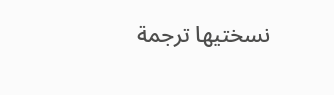نسختيها ترجمة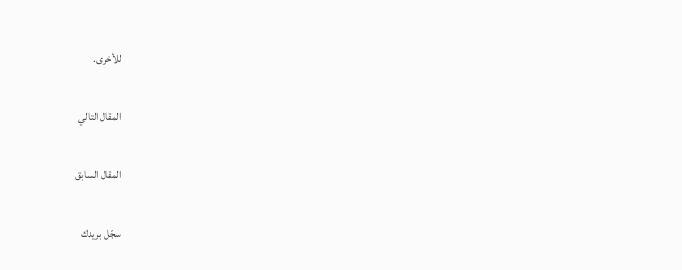للأخرى.

المقال التالي

المقال السابق

سجّل بريدك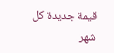قيمة جديدة كل شهر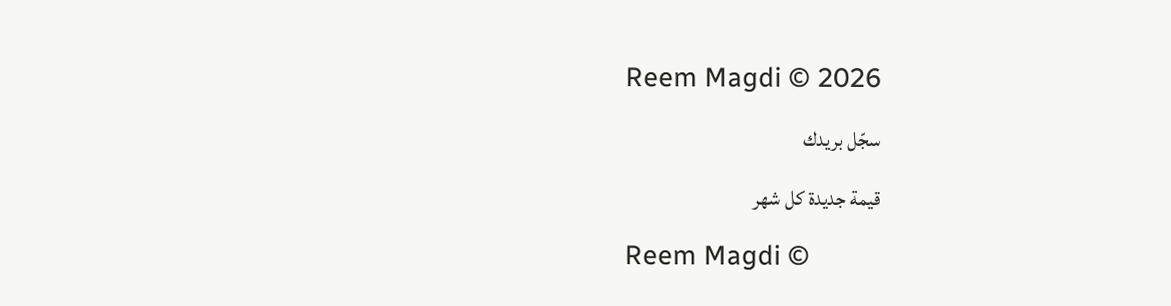Reem Magdi © 2026

سجّل بريدك

قيمة جديدة كل شهر

Reem Magdi ©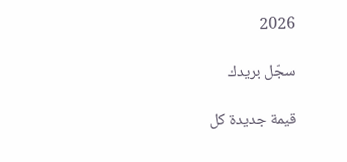2026

سجّل بريدك

قيمة جديدة كل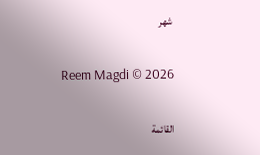شهر

Reem Magdi © 2026

القائمة